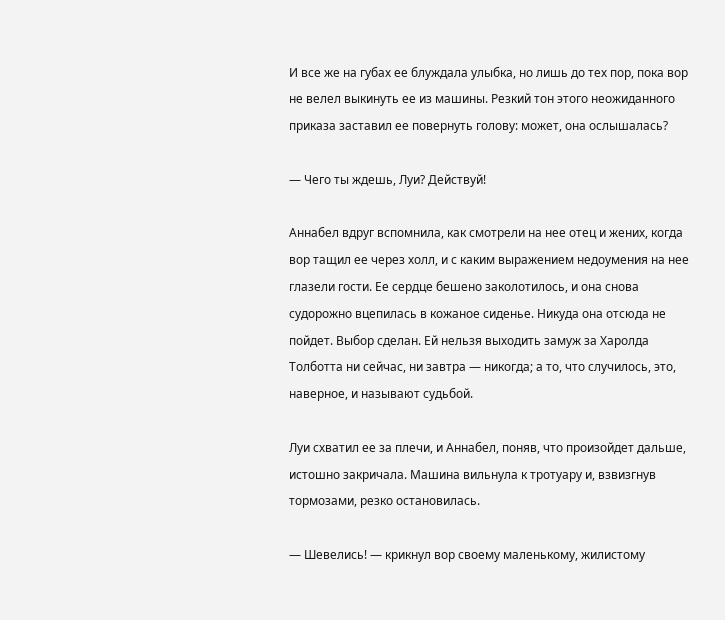И все же на губах ее блуждала улыбка, но лишь до тех пор, пока вор не велел выкинуть ее из машины. Резкий тон этого неожиданного приказа заставил ее повернуть голову: может, она ослышалась?

— Чего ты ждешь, Луи? Действуй!

Аннабел вдруг вспомнила, как смотрели на нее отец и жених, когда вор тащил ее через холл, и с каким выражением недоумения на нее глазели гости. Ее сердце бешено заколотилось, и она снова судорожно вцепилась в кожаное сиденье. Никуда она отсюда не пойдет. Выбор сделан. Ей нельзя выходить замуж за Харолда Толботта ни сейчас, ни завтра — никогда; а то, что случилось, это, наверное, и называют судьбой.

Луи схватил ее за плечи, и Аннабел, поняв, что произойдет дальше, истошно закричала. Машина вильнула к тротуару и, взвизгнув тормозами, резко остановилась.

— Шевелись! — крикнул вор своему маленькому, жилистому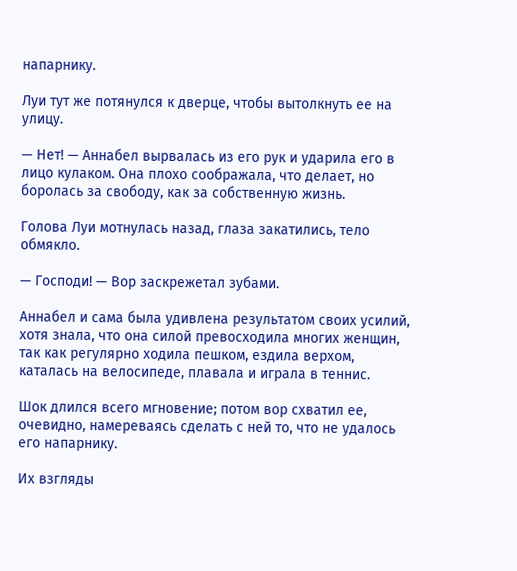напарнику.

Луи тут же потянулся к дверце, чтобы вытолкнуть ее на улицу.

— Нет! — Аннабел вырвалась из его рук и ударила его в лицо кулаком. Она плохо соображала, что делает, но боролась за свободу, как за собственную жизнь.

Голова Луи мотнулась назад, глаза закатились, тело обмякло.

— Господи! — Вор заскрежетал зубами.

Аннабел и сама была удивлена результатом своих усилий, хотя знала, что она силой превосходила многих женщин, так как регулярно ходила пешком, ездила верхом, каталась на велосипеде, плавала и играла в теннис.

Шок длился всего мгновение; потом вор схватил ее, очевидно, намереваясь сделать с ней то, что не удалось его напарнику.

Их взгляды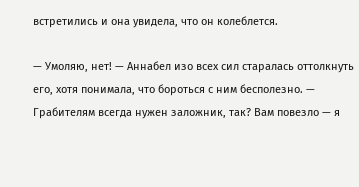встретились и она увидела, что он колеблется.

— Умоляю, нет! — Аннабел изо всех сил старалась оттолкнуть его, хотя понимала, что бороться с ним бесполезно. — Грабителям всегда нужен заложник, так? Вам повезло — я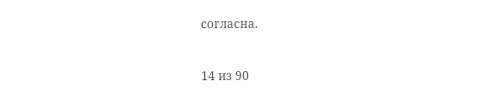согласна.



14 из 90